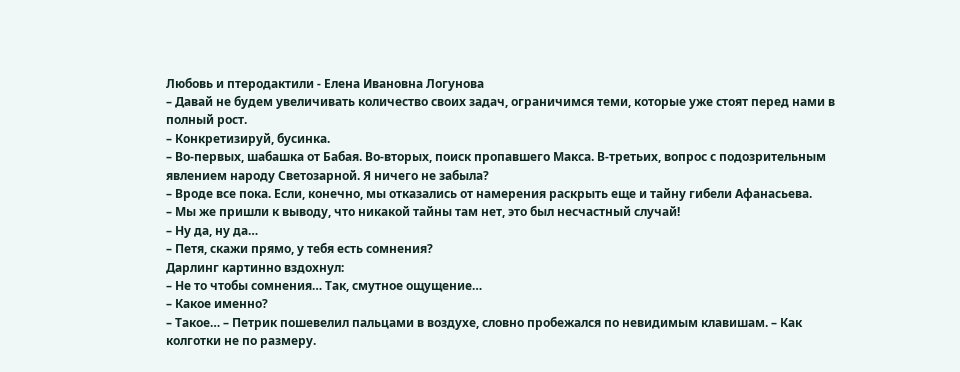Любовь и птеродактили - Елена Ивановна Логунова
– Давай не будем увеличивать количество своих задач, ограничимся теми, которые уже стоят перед нами в полный рост.
– Конкретизируй, бусинка.
– Во-первых, шабашка от Бабая. Во-вторых, поиск пропавшего Макса. В-третьих, вопрос с подозрительным явлением народу Светозарной. Я ничего не забыла?
– Вроде все пока. Если, конечно, мы отказались от намерения раскрыть еще и тайну гибели Афанасьева.
– Мы же пришли к выводу, что никакой тайны там нет, это был несчастный случай!
– Ну да, ну да…
– Петя, скажи прямо, у тебя есть сомнения?
Дарлинг картинно вздохнул:
– Не то чтобы сомнения… Так, смутное ощущение…
– Какое именно?
– Такое… – Петрик пошевелил пальцами в воздухе, словно пробежался по невидимым клавишам. – Как колготки не по размеру.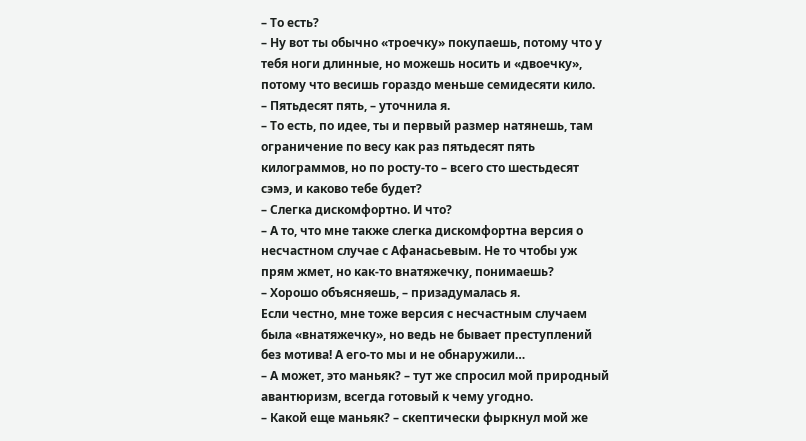– То есть?
– Ну вот ты обычно «троечку» покупаешь, потому что у тебя ноги длинные, но можешь носить и «двоечку», потому что весишь гораздо меньше семидесяти кило.
– Пятьдесят пять, – уточнила я.
– То есть, по идее, ты и первый размер натянешь, там ограничение по весу как раз пятьдесят пять килограммов, но по росту-то – всего сто шестьдесят сэмэ, и каково тебе будет?
– Слегка дискомфортно. И что?
– А то, что мне также слегка дискомфортна версия о несчастном случае с Афанасьевым. Не то чтобы уж прям жмет, но как-то внатяжечку, понимаешь?
– Хорошо объясняешь, – призадумалась я.
Если честно, мне тоже версия с несчастным случаем была «внатяжечку», но ведь не бывает преступлений без мотива! А его-то мы и не обнаружили…
– А может, это маньяк? – тут же спросил мой природный авантюризм, всегда готовый к чему угодно.
– Какой еще маньяк? – скептически фыркнул мой же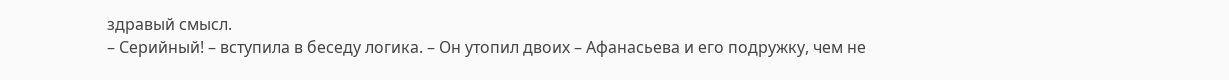здравый смысл.
– Серийный! – вступила в беседу логика. – Он утопил двоих – Афанасьева и его подружку, чем не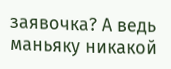заявочка? А ведь маньяку никакой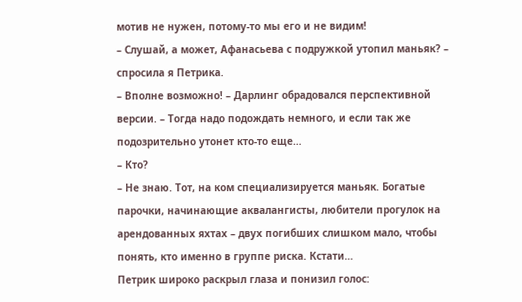мотив не нужен, потому-то мы его и не видим!
– Слушай, а может, Афанасьева с подружкой утопил маньяк? – спросила я Петрика.
– Вполне возможно! – Дарлинг обрадовался перспективной версии. – Тогда надо подождать немного, и если так же подозрительно утонет кто-то еще…
– Кто?
– Не знаю. Тот, на ком специализируется маньяк. Богатые парочки, начинающие аквалангисты, любители прогулок на арендованных яхтах – двух погибших слишком мало, чтобы понять, кто именно в группе риска. Кстати…
Петрик широко раскрыл глаза и понизил голос: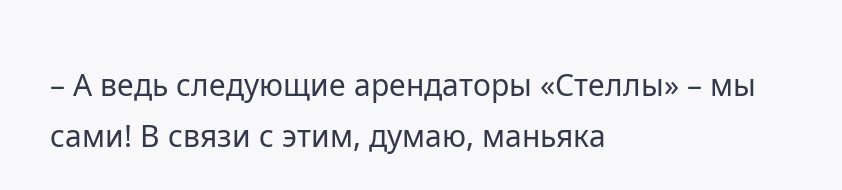– А ведь следующие арендаторы «Стеллы» – мы сами! В связи с этим, думаю, маньяка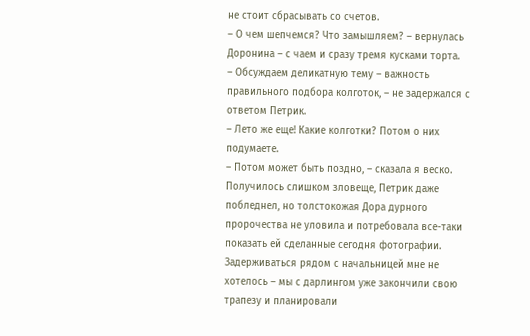не стоит сбрасывать со счетов.
– О чем шепчемся? Что замышляем? – вернулась Доронина – с чаем и сразу тремя кусками торта.
– Обсуждаем деликатную тему – важность правильного подбора колготок, – не задержался с ответом Петрик.
– Лето же еще! Какие колготки? Потом о них подумаете.
– Потом может быть поздно, – сказала я веско.
Получилось слишком зловеще, Петрик даже побледнел, но толстокожая Дора дурного пророчества не уловила и потребовала все-таки показать ей сделанные сегодня фотографии.
Задерживаться рядом с начальницей мне не хотелось – мы с дарлингом уже закончили свою трапезу и планировали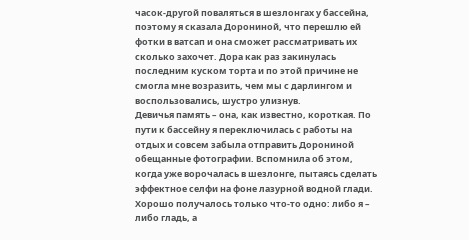часок-другой поваляться в шезлонгах у бассейна, поэтому я сказала Дорониной, что перешлю ей фотки в ватсап и она сможет рассматривать их сколько захочет. Дора как раз закинулась последним куском торта и по этой причине не смогла мне возразить, чем мы с дарлингом и воспользовались, шустро улизнув.
Девичья память – она, как известно, короткая. По пути к бассейну я переключилась с работы на отдых и совсем забыла отправить Дорониной обещанные фотографии. Вспомнила об этом, когда уже ворочалась в шезлонге, пытаясь сделать эффектное селфи на фоне лазурной водной глади. Хорошо получалось только что-то одно: либо я – либо гладь, а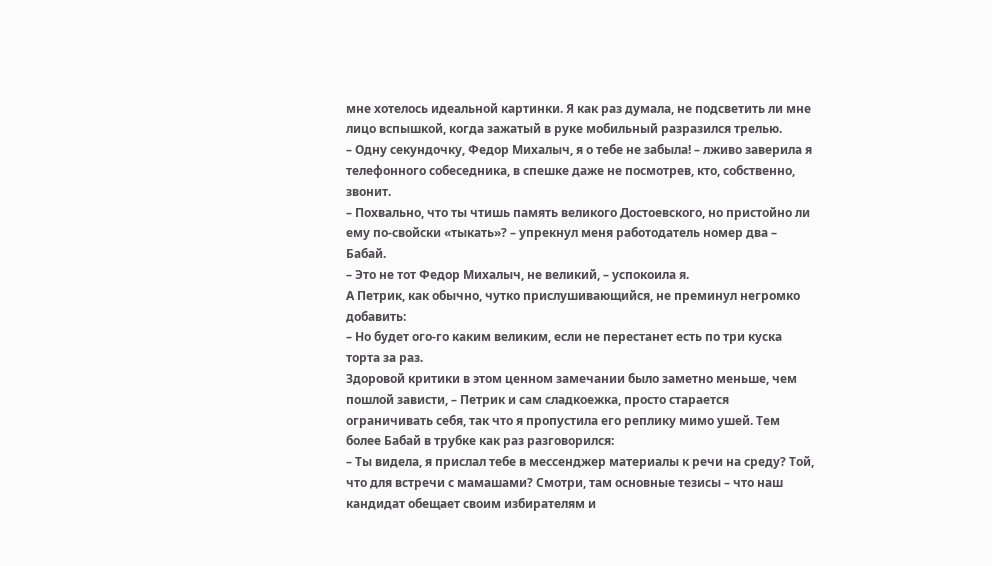мне хотелось идеальной картинки. Я как раз думала, не подсветить ли мне лицо вспышкой, когда зажатый в руке мобильный разразился трелью.
– Одну секундочку, Федор Михалыч, я о тебе не забыла! – лживо заверила я телефонного собеседника, в спешке даже не посмотрев, кто, собственно, звонит.
– Похвально, что ты чтишь память великого Достоевского, но пристойно ли ему по-свойски «тыкать»? – упрекнул меня работодатель номер два – Бабай.
– Это не тот Федор Михалыч, не великий, – успокоила я.
А Петрик, как обычно, чутко прислушивающийся, не преминул негромко добавить:
– Но будет ого-го каким великим, если не перестанет есть по три куска торта за раз.
Здоровой критики в этом ценном замечании было заметно меньше, чем пошлой зависти, – Петрик и сам сладкоежка, просто старается ограничивать себя, так что я пропустила его реплику мимо ушей. Тем более Бабай в трубке как раз разговорился:
– Ты видела, я прислал тебе в мессенджер материалы к речи на среду? Той, что для встречи с мамашами? Смотри, там основные тезисы – что наш кандидат обещает своим избирателям и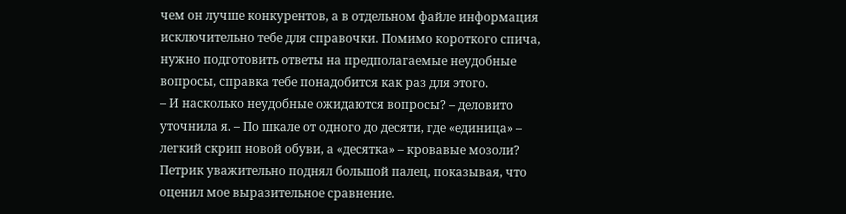чем он лучше конкурентов, а в отдельном файле информация исключительно тебе для справочки. Помимо короткого спича, нужно подготовить ответы на предполагаемые неудобные вопросы, справка тебе понадобится как раз для этого.
– И насколько неудобные ожидаются вопросы? – деловито уточнила я. – По шкале от одного до десяти, где «единица» – легкий скрип новой обуви, а «десятка» – кровавые мозоли?
Петрик уважительно поднял большой палец, показывая, что оценил мое выразительное сравнение.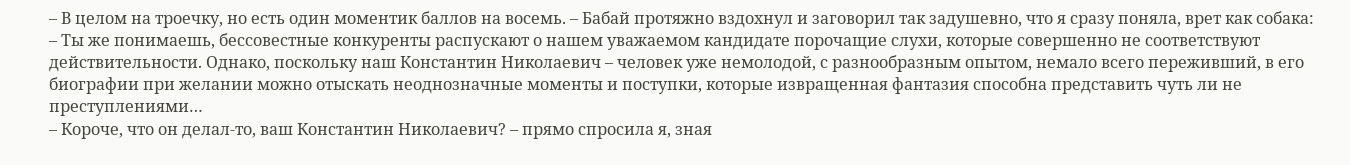– В целом на троечку, но есть один моментик баллов на восемь. – Бабай протяжно вздохнул и заговорил так задушевно, что я сразу поняла, врет как собака: – Ты же понимаешь, бессовестные конкуренты распускают о нашем уважаемом кандидате порочащие слухи, которые совершенно не соответствуют действительности. Однако, поскольку наш Константин Николаевич – человек уже немолодой, с разнообразным опытом, немало всего переживший, в его биографии при желании можно отыскать неоднозначные моменты и поступки, которые извращенная фантазия способна представить чуть ли не преступлениями…
– Короче, что он делал-то, ваш Константин Николаевич? – прямо спросила я, зная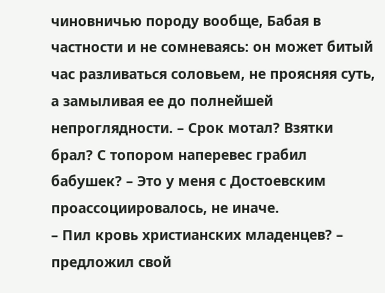чиновничью породу вообще, Бабая в частности и не сомневаясь: он может битый час разливаться соловьем, не проясняя суть, а замыливая ее до полнейшей непроглядности. – Срок мотал? Взятки брал? С топором наперевес грабил бабушек? – Это у меня с Достоевским проассоциировалось, не иначе.
– Пил кровь христианских младенцев? – предложил свой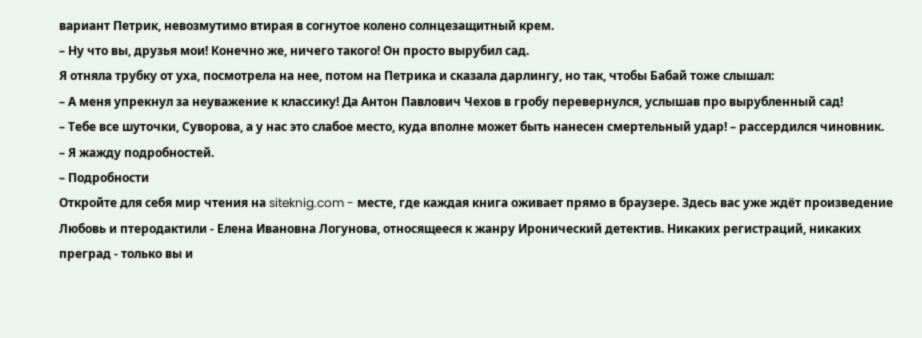вариант Петрик, невозмутимо втирая в согнутое колено солнцезащитный крем.
– Ну что вы, друзья мои! Конечно же, ничего такого! Он просто вырубил сад.
Я отняла трубку от уха, посмотрела на нее, потом на Петрика и сказала дарлингу, но так, чтобы Бабай тоже слышал:
– А меня упрекнул за неуважение к классику! Да Антон Павлович Чехов в гробу перевернулся, услышав про вырубленный сад!
– Тебе все шуточки, Суворова, а у нас это слабое место, куда вполне может быть нанесен смертельный удар! – рассердился чиновник.
– Я жажду подробностей.
– Подробности
Откройте для себя мир чтения на siteknig.com - месте, где каждая книга оживает прямо в браузере. Здесь вас уже ждёт произведение Любовь и птеродактили - Елена Ивановна Логунова, относящееся к жанру Иронический детектив. Никаких регистраций, никаких преград - только вы и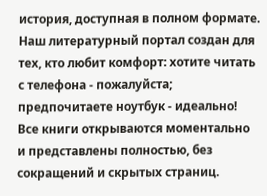история, доступная в полном формате. Наш литературный портал создан для тех, кто любит комфорт: хотите читать с телефона - пожалуйста; предпочитаете ноутбук - идеально! Все книги открываются моментально и представлены полностью, без сокращений и скрытых страниц.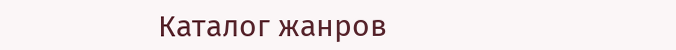Каталог жанров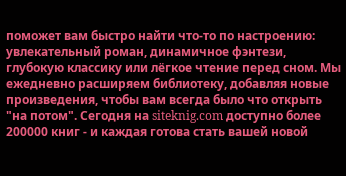поможет вам быстро найти что-то по настроению: увлекательный роман, динамичное фэнтези, глубокую классику или лёгкое чтение перед сном. Мы ежедневно расширяем библиотеку, добавляя новые произведения, чтобы вам всегда было что открыть "на потом". Сегодня на siteknig.com доступно более 200000 книг - и каждая готова стать вашей новой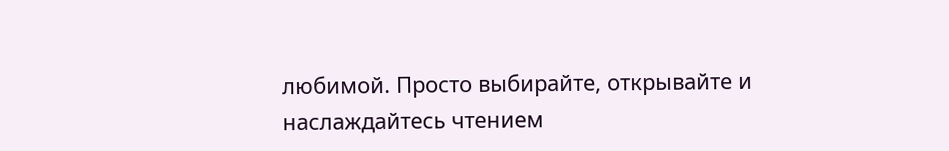любимой. Просто выбирайте, открывайте и наслаждайтесь чтением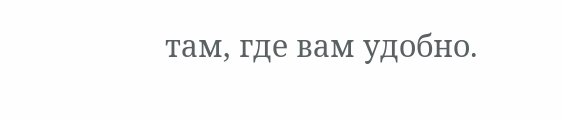там, где вам удобно.